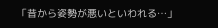「昔から姿勢が悪いといわれる…」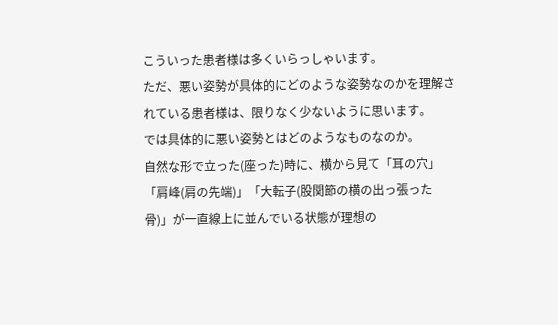こういった患者様は多くいらっしゃいます。
ただ、悪い姿勢が具体的にどのような姿勢なのかを理解されている患者様は、限りなく少ないように思います。
では具体的に悪い姿勢とはどのようなものなのか。
自然な形で立った(座った)時に、横から見て「耳の穴」「肩峰(肩の先端)」「大転子(股関節の横の出っ張った骨)」が一直線上に並んでいる状態が理想の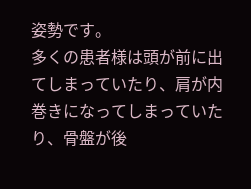姿勢です。
多くの患者様は頭が前に出てしまっていたり、肩が内巻きになってしまっていたり、骨盤が後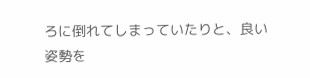ろに倒れてしまっていたりと、良い姿勢を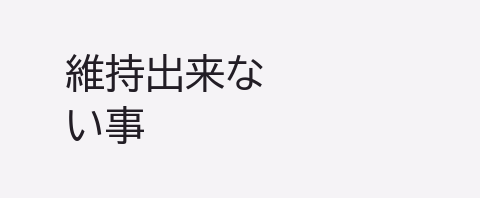維持出来ない事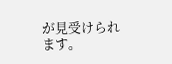が見受けられます。